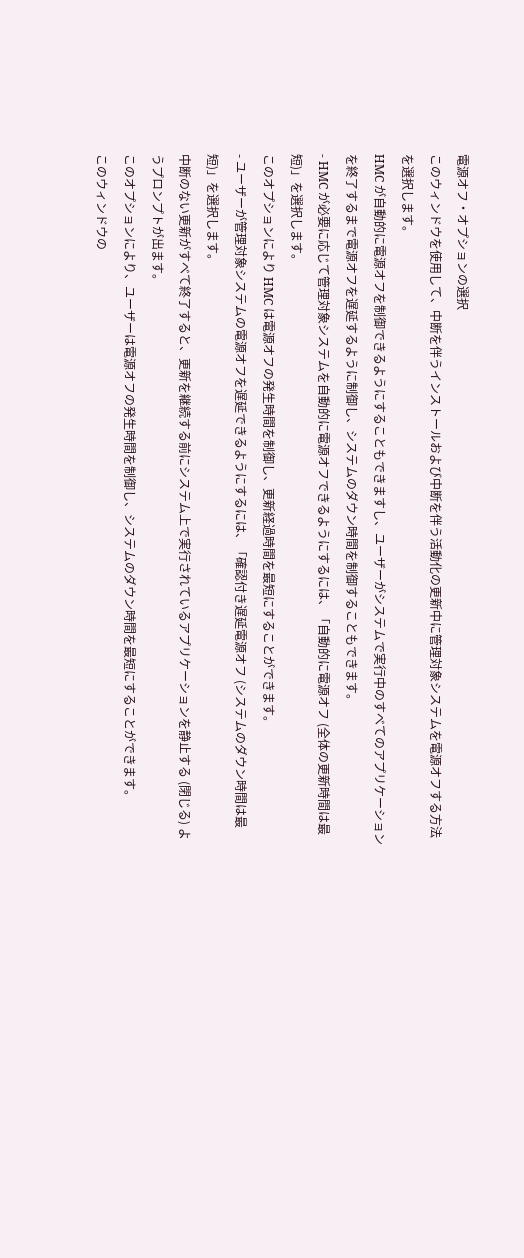電源オフ・オプションの選択
このウィンドウを使用して、中断を伴うインストールおよび中断を伴う活動化の更新中に管理対象システムを電源オフする方法を選択します。
HMC が自動的に電源オフを制御できるようにすることもできますし、ユーザーがシステムで実行中のすべてのアプリケーションを終了するまで電源オフを遅延するように制御し、システムのダウン時間を制御することもできます。
- HMC が必要に応じて管理対象システムを自動的に電源オフできるようにするには、「自動的に電源オフ (全体の更新時間は最短)」を選択します。
このオプションにより HMC は電源オフの発生時間を制御し、更新経過時間を最短にすることができます。
- ユーザーが管理対象システムの電源オフを遅延できるようにするには、「確認付き遅延電源オフ (システムのダウン時間は最短)」を選択します。
中断のない更新がすべて終了すると、更新を継続する前にシステム上で実行されているアプリケーションを静止する (閉じる) ようプロンプトが出ます。
このオプションにより、ユーザーは電源オフの発生時間を制御し、システムのダウン時間を最短にすることができます。
このウィンドウの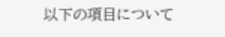以下の項目について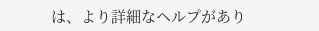は、より詳細なヘルプがあり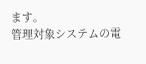ます。
管理対象システムの電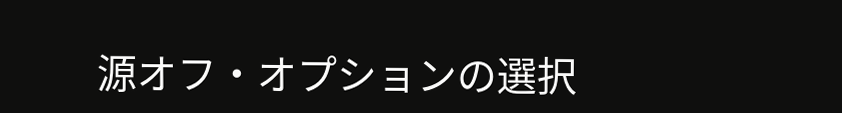源オフ・オプションの選択